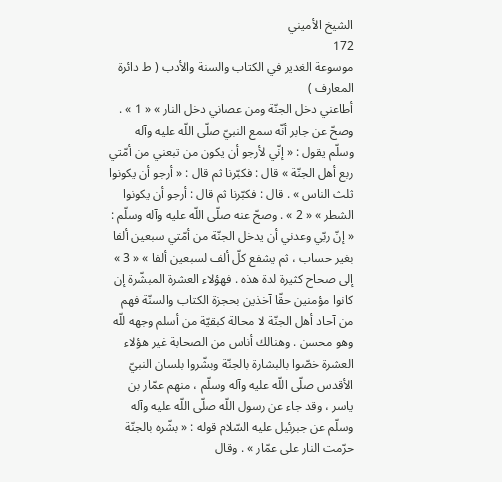الشيخ الأميني
172
موسوعة الغدير في الكتاب والسنة والأدب ( ط دائرة المعارف )
أطاعني دخل الجنّة ومن عصاني دخل النار » « 1 » . وصحّ عن جابر أنّه سمع النبيّ صلّى اللّه عليه وآله وسلّم يقول : « إنّي لأرجو أن يكون من تبعني من أمّتي ربع أهل الجنّة » قال : فكبّرنا ثم قال : « أرجو أن يكونوا ثلث الناس » . قال : فكبّرنا ثم قال : أرجو أن يكونوا الشطر » « 2 » . وصحّ عنه صلّى اللّه عليه وآله وسلّم : « إنّ ربّي وعدني أن يدخل الجنّة من أمّتي سبعين ألفا بغير حساب ، ثم يشفع كلّ ألف لسبعين ألفا » « 3 » إلى صحاح كثيرة لدة هذه . فهؤلاء العشرة المبشّرة إن كانوا مؤمنين حقّا آخذين بحجزة الكتاب والسنّة فهم من آحاد أهل الجنّة لا محالة كبقيّة من أسلم وجهه للّه وهو محسن . وهنالك أناس من الصحابة غير هؤلاء العشرة خصّوا بالبشارة بالجنّة وبشّروا بلسان النبيّ الأقدس صلّى اللّه عليه وآله وسلّم ، منهم عمّار بن ياسر ، وقد جاء عن رسول اللّه صلّى اللّه عليه وآله وسلّم عن جبرئيل عليه السّلام قوله : « بشّره بالجنّة حرّمت النار على عمّار » . وقال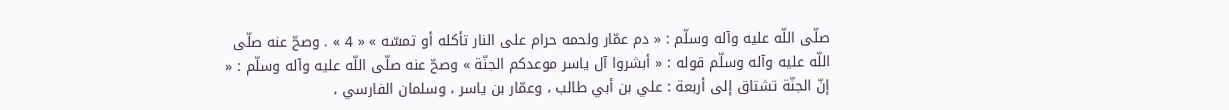صلّى اللّه عليه وآله وسلّم : « دم عمّار ولحمه حرام على النار تأكله أو تمسّه » « 4 » . وصحّ عنه صلّى اللّه عليه وآله وسلّم قوله : « أبشروا آل ياسر موعدكم الجنّة » وصحّ عنه صلّى اللّه عليه وآله وسلّم : « إنّ الجنّة تشتاق إلى أربعة : علي بن أبي طالب ، وعمّار بن ياسر ، وسلمان الفارسي ،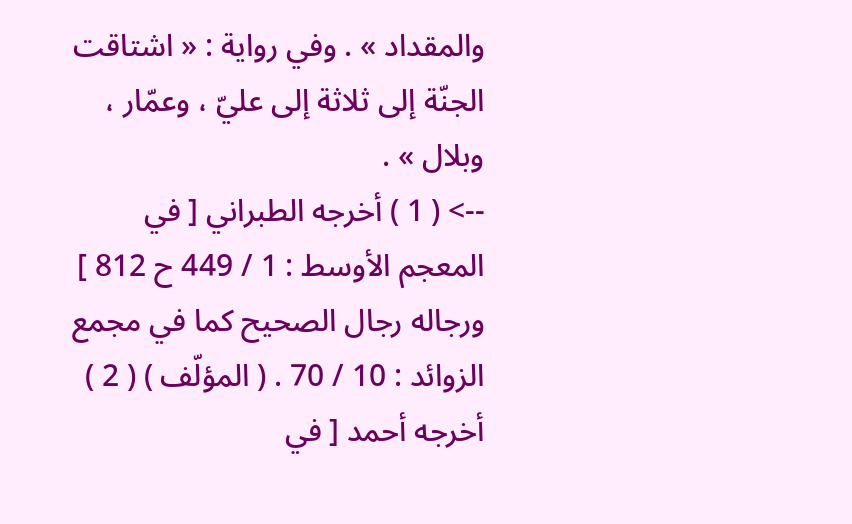والمقداد » . وفي رواية : « اشتاقت الجنّة إلى ثلاثة إلى عليّ ، وعمّار ، وبلال » .
--> ( 1 ) أخرجه الطبراني [ في المعجم الأوسط : 1 / 449 ح 812 ] ورجاله رجال الصحيح كما في مجمع الزوائد : 10 / 70 . ( المؤلّف ) ( 2 ) أخرجه أحمد [ في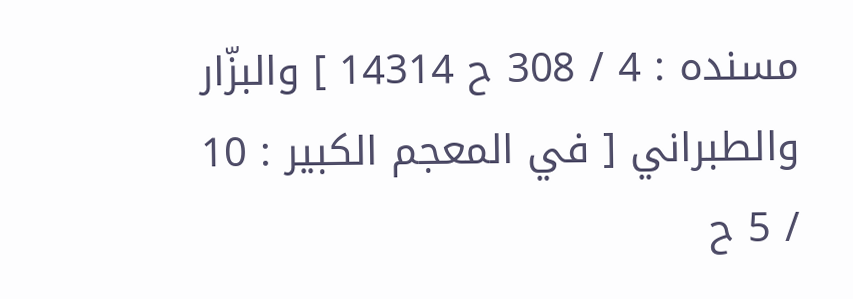مسنده : 4 / 308 ح 14314 ] والبزّار والطبراني [ في المعجم الكبير : 10 / 5 ح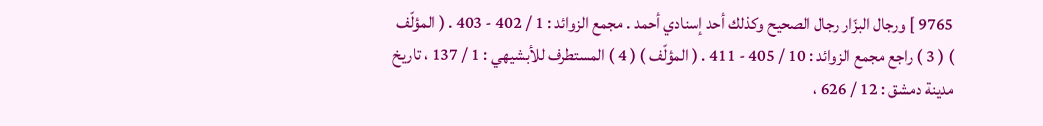9765 ] ورجال البزّار رجال الصحيح وكذلك أحد إسنادي أحمد . مجمع الزوائد : 1 / 402 - 403 . ( المؤلّف ) ( 3 ) راجع مجمع الزوائد : 10 / 405 - 411 . ( المؤلّف ) ( 4 ) المستطرف للأبشيهي : 1 / 137 ، تاريخ مدينة دمشق : 12 / 626 ،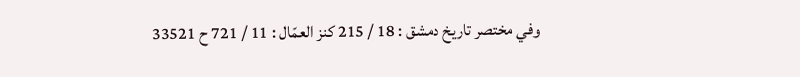وفي مختصر تاريخ دمشق : 18 / 215 كنز العمّال : 11 / 721 ح 33521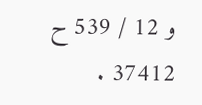و 12 / 539 ح 37412 .